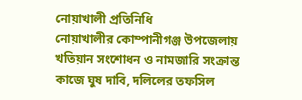নোয়াখালী প্রতিনিধি
নোয়াখালীর কোম্পানীগঞ্জ উপজেলায় খতিয়ান সংশোধন ও নামজারি সংক্রান্ত কাজে ঘুষ দাবি, দলিলের তফসিল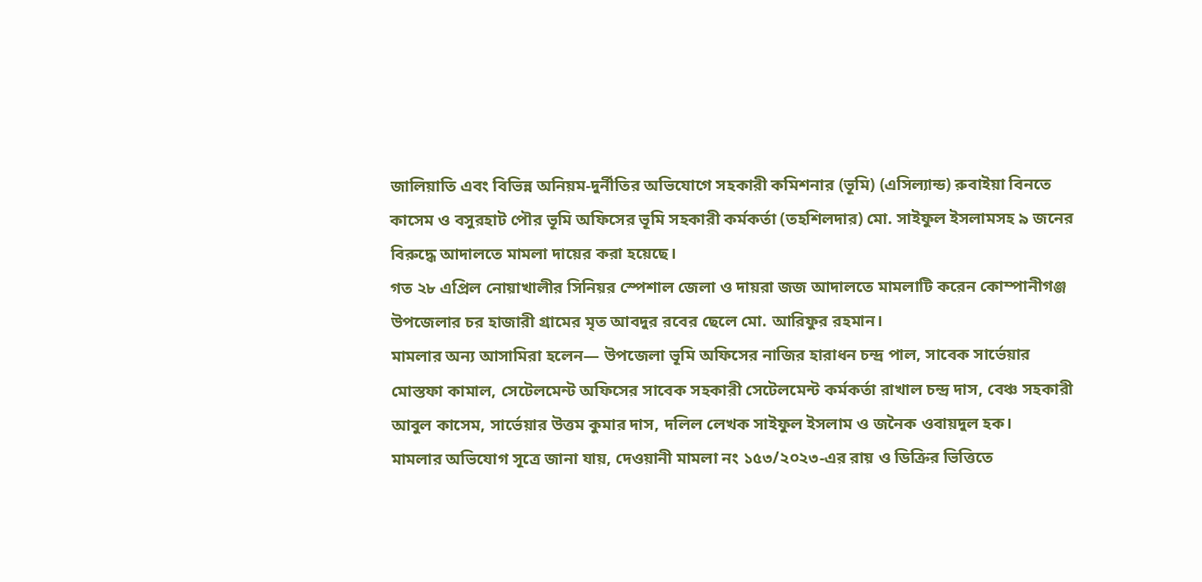জালিয়াতি এবং বিভিন্ন অনিয়ম-দুর্নীতির অভিযোগে সহকারী কমিশনার (ভূমি) (এসিল্যান্ড) রুবাইয়া বিনতে কাসেম ও বসুরহাট পৌর ভূমি অফিসের ভূমি সহকারী কর্মকর্তা (তহশিলদার) মো. সাইফুল ইসলামসহ ৯ জনের বিরুদ্ধে আদালতে মামলা দায়ের করা হয়েছে।
গত ২৮ এপ্রিল নোয়াখালীর সিনিয়র স্পেশাল জেলা ও দায়রা জজ আদালতে মামলাটি করেন কোম্পানীগঞ্জ উপজেলার চর হাজারী গ্রামের মৃত আবদুর রবের ছেলে মো. আরিফুর রহমান।
মামলার অন্য আসামিরা হলেন— উপজেলা ভূমি অফিসের নাজির হারাধন চন্দ্র পাল, সাবেক সার্ভেয়ার মোস্তফা কামাল, সেটেলমেন্ট অফিসের সাবেক সহকারী সেটেলমেন্ট কর্মকর্তা রাখাল চন্দ্র দাস, বেঞ্চ সহকারী আবুল কাসেম, সার্ভেয়ার উত্তম কুমার দাস, দলিল লেখক সাইফুল ইসলাম ও জনৈক ওবায়দুল হক।
মামলার অভিযোগ সূত্রে জানা যায়, দেওয়ানী মামলা নং ১৫৩/২০২৩-এর রায় ও ডিক্রির ভিত্তিতে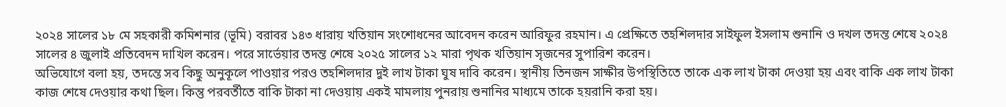২০২৪ সালের ১৮ মে সহকারী কমিশনার (ভূমি) বরাবর ১৪৩ ধারায় খতিয়ান সংশোধনের আবেদন করেন আরিফুর রহমান। এ প্রেক্ষিতে তহশিলদার সাইফুল ইসলাম শুনানি ও দখল তদন্ত শেষে ২০২৪ সালের ৪ জুলাই প্রতিবেদন দাখিল করেন। পরে সার্ভেয়ার তদন্ত শেষে ২০২৫ সালের ১২ মারা পৃথক খতিয়ান সৃজনের সুপারিশ করেন।
অভিযোগে বলা হয়, তদন্তে সব কিছু অনুকূলে পাওয়ার পরও তহশিলদার দুই লাখ টাকা ঘুষ দাবি করেন। স্থানীয় তিনজন সাক্ষীর উপস্থিতিতে তাকে এক লাখ টাকা দেওয়া হয় এবং বাকি এক লাখ টাকা কাজ শেষে দেওয়ার কথা ছিল। কিন্তু পরবর্তীতে বাকি টাকা না দেওয়ায় একই মামলায় পুনরায় শুনানির মাধ্যমে তাকে হয়রানি করা হয়।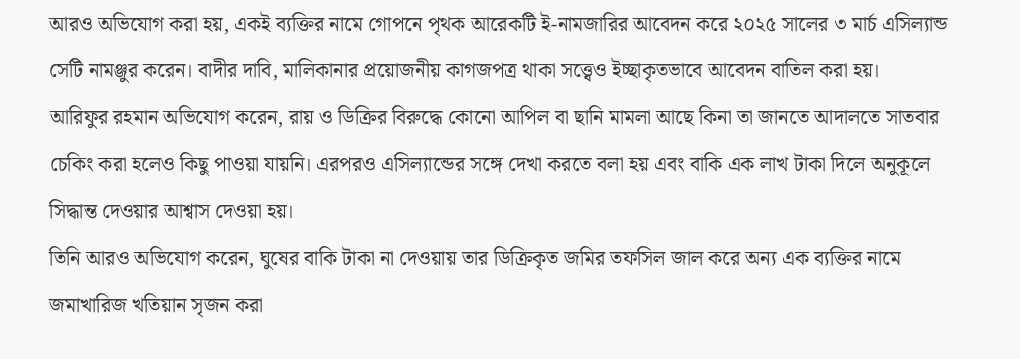আরও অভিযোগ করা হয়, একই ব্যক্তির নামে গোপনে পৃথক আরেকটি ই-নামজারির আবেদন করে ২০২৫ সালের ৩ মার্চ এসিল্যান্ড সেটি নামঞ্জুর করেন। বাদীর দাবি, মালিকানার প্রয়োজনীয় কাগজপত্র থাকা সত্ত্বেও ইচ্ছাকৃতভাবে আবেদন বাতিল করা হয়।
আরিফুর রহমান অভিযোগ করেন, রায় ও ডিক্রির বিরুদ্ধে কোনো আপিল বা ছানি মামলা আছে কিনা তা জানতে আদালতে সাতবার চেকিং করা হলেও কিছু পাওয়া যায়নি। এরপরও এসিল্যান্ডের সঙ্গে দেখা করতে বলা হয় এবং বাকি এক লাখ টাকা দিলে অনুকূলে সিদ্ধান্ত দেওয়ার আশ্বাস দেওয়া হয়।
তিনি আরও অভিযোগ করেন, ঘুষের বাকি টাকা না দেওয়ায় তার ডিক্রিকৃত জমির তফসিল জাল করে অন্য এক ব্যক্তির নামে জমাখারিজ খতিয়ান সৃজন করা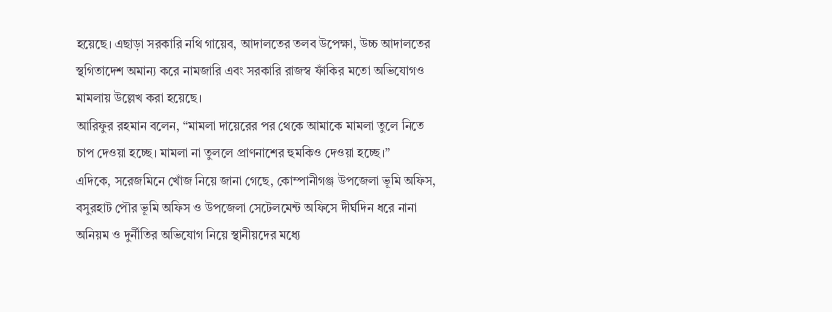হয়েছে। এছাড়া সরকারি নথি গায়েব, আদালতের তলব উপেক্ষা, উচ্চ আদালতের স্থগিতাদেশ অমান্য করে নামজারি এবং সরকারি রাজস্ব ফাঁকির মতো অভিযোগও মামলায় উল্লেখ করা হয়েছে।
আরিফুর রহমান বলেন, “মামলা দায়েরের পর থেকে আমাকে মামলা তুলে নিতে চাপ দেওয়া হচ্ছে। মামলা না তুললে প্রাণনাশের হুমকিও দেওয়া হচ্ছে।”
এদিকে, সরেজমিনে খোঁজ নিয়ে জানা গেছে, কোম্পানীগঞ্জ উপজেলা ভূমি অফিস, বসুরহাট পৌর ভূমি অফিস ও উপজেলা সেটেলমেন্ট অফিসে দীর্ঘদিন ধরে নানা অনিয়ম ও দুর্নীতির অভিযোগ নিয়ে স্থানীয়দের মধ্যে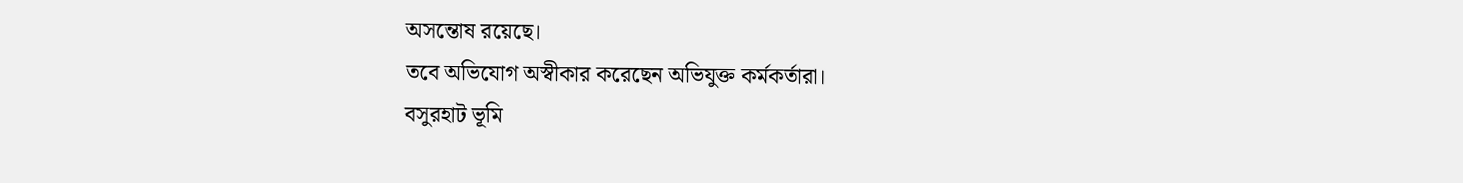অসন্তোষ রয়েছে।
তবে অভিযোগ অস্বীকার করেছেন অভিযুক্ত কর্মকর্তারা।
বসুরহাট ভূমি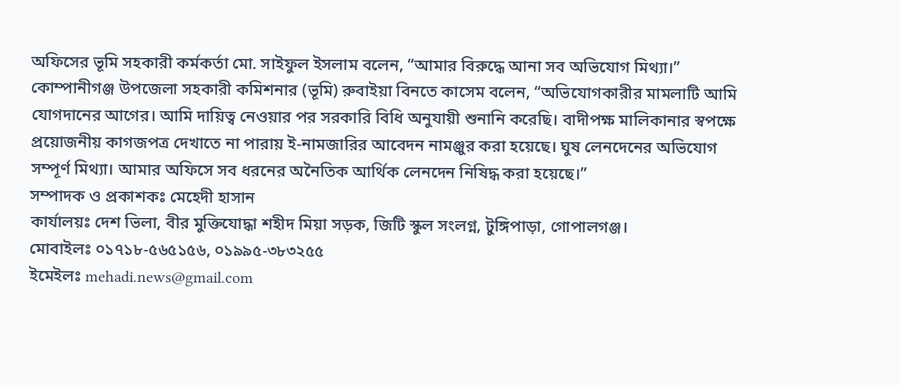অফিসের ভূমি সহকারী কর্মকর্তা মো. সাইফুল ইসলাম বলেন, “আমার বিরুদ্ধে আনা সব অভিযোগ মিথ্যা।”
কোম্পানীগঞ্জ উপজেলা সহকারী কমিশনার (ভূমি) রুবাইয়া বিনতে কাসেম বলেন, “অভিযোগকারীর মামলাটি আমি যোগদানের আগের। আমি দায়িত্ব নেওয়ার পর সরকারি বিধি অনুযায়ী শুনানি করেছি। বাদীপক্ষ মালিকানার স্বপক্ষে প্রয়োজনীয় কাগজপত্র দেখাতে না পারায় ই-নামজারির আবেদন নামঞ্জুর করা হয়েছে। ঘুষ লেনদেনের অভিযোগ সম্পূর্ণ মিথ্যা। আমার অফিসে সব ধরনের অনৈতিক আর্থিক লেনদেন নিষিদ্ধ করা হয়েছে।”
সম্পাদক ও প্রকাশকঃ মেহেদী হাসান
কার্যালয়ঃ দেশ ভিলা, বীর মুক্তিযোদ্ধা শহীদ মিয়া সড়ক, জিটি স্কুল সংলগ্ন, টুঙ্গিপাড়া, গোপালগঞ্জ।
মোবাইলঃ ০১৭১৮-৫৬৫১৫৬, ০১৯৯৫-৩৮৩২৫৫
ইমেইলঃ mehadi.news@gmail.com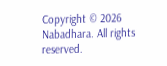Copyright © 2026 Nabadhara. All rights reserved.